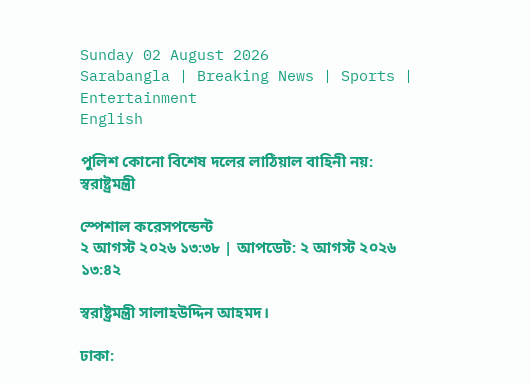Sunday 02 August 2026
Sarabangla | Breaking News | Sports | Entertainment
English

পুলিশ কোনো বিশেষ দলের লাঠিয়াল বাহিনী নয়: স্বরাষ্ট্রমন্ত্রী

স্পেশাল করেসপন্ডেন্ট
২ আগস্ট ২০২৬ ১৩:৩৮ | আপডেট: ২ আগস্ট ২০২৬ ১৩:৪২

স্বরাষ্ট্রমন্ত্রী সালাহউদ্দিন আহমদ।

ঢাকা: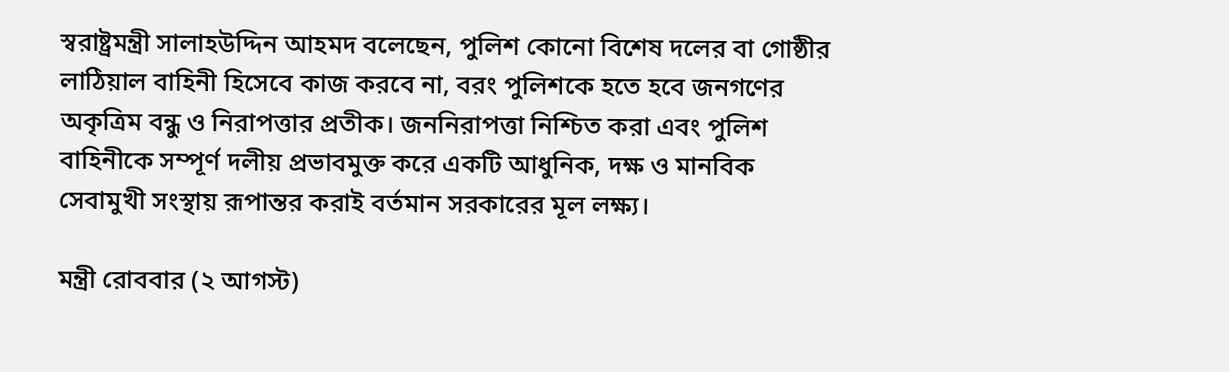স্বরাষ্ট্রমন্ত্রী সালাহউদ্দিন আহমদ বলেছেন, পুলিশ কোনো বিশেষ দলের বা গোষ্ঠীর লাঠিয়াল বাহিনী হিসেবে কাজ করবে না, বরং পুলিশকে হতে হবে জনগণের অকৃত্রিম বন্ধু ও নিরাপত্তার প্রতীক। জননিরাপত্তা নিশ্চিত করা এবং পুলিশ বাহিনীকে সম্পূর্ণ দলীয় প্রভাবমুক্ত করে একটি আধুনিক, দক্ষ ও মানবিক সেবামুখী সংস্থায় রূপান্তর করাই বর্তমান সরকারের মূল লক্ষ্য।

মন্ত্রী রোববার (২ আগস্ট)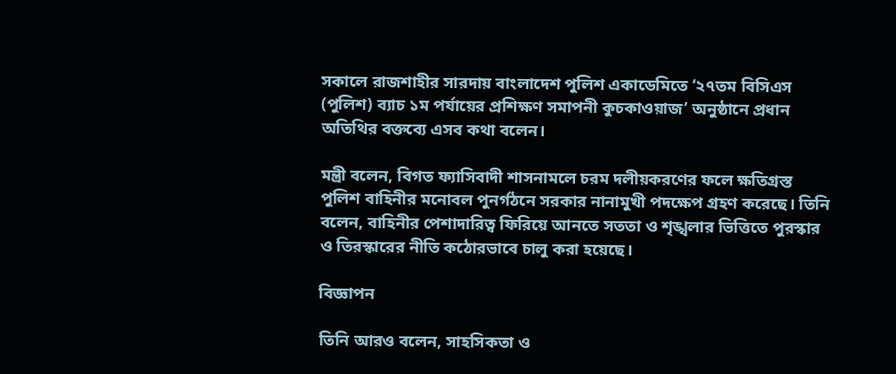সকালে রাজশাহীর সারদায় বাংলাদেশ পুলিশ একাডেমিতে ‘২৭তম বিসিএস (পুলিশ) ব্যাচ ১ম পর্যায়ের প্রশিক্ষণ সমাপনী কুচকাওয়াজ’ অনুষ্ঠানে প্রধান অতিথির বক্তব্যে এসব কথা বলেন।

মন্ত্রী বলেন, বিগত ফ্যাসিবাদী শাসনামলে চরম দলীয়করণের ফলে ক্ষতিগ্রস্ত পুলিশ বাহিনীর মনোবল পুনর্গঠনে সরকার নানামুখী পদক্ষেপ গ্রহণ করেছে। তিনি বলেন, বাহিনীর পেশাদারিত্ব ফিরিয়ে আনতে সততা ও শৃঙ্খলার ভিত্তিতে পুরস্কার ও তিরস্কারের নীতি কঠোরভাবে চালু করা হয়েছে।

বিজ্ঞাপন

তিনি আরও বলেন, সাহসিকতা ও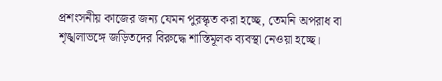প্রশংসনীয় কাজের জন্য যেমন পুরস্কৃত করা হচ্ছে, তেমনি অপরাধ বা শৃঙ্খলাভঙ্গে জড়িতদের বিরুদ্ধে শাস্তিমূলক ব্যবস্থা নেওয়া হচ্ছে।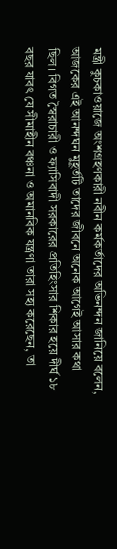মন্ত্রী কুচকাওয়াজে অংশগ্রহণকারী নবীন কর্মকর্তাদের অভিনন্দন জানিয়ে বলেন, আজকের এই আনন্দঘন মুহূর্তটি তাদের জীবনে অনেক আগেই আসার কথা ছিল। বিগত স্বৈরাচারী ও ফ্যাসিবাদী সরকারের প্রতিহিংসার শিকার হয়ে দীর্ঘ ১৮ বছর যাবৎ যে সীমাহীন বঞ্চনা ও অমানবিক যন্ত্রণা তারা সহ্য করেছেন, তা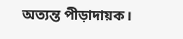অত্যন্ত পীড়াদায়ক।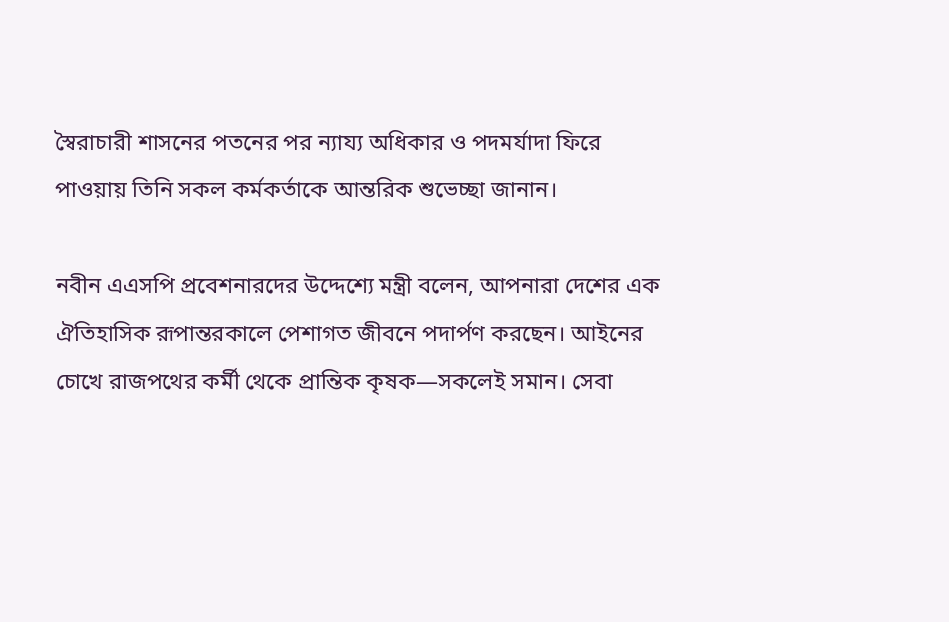স্বৈরাচারী শাসনের পতনের পর ন্যায্য অধিকার ও পদমর্যাদা ফিরে পাওয়ায় তিনি সকল কর্মকর্তাকে আন্তরিক শুভেচ্ছা জানান।

নবীন এএসপি প্রবেশনারদের উদ্দেশ্যে মন্ত্রী বলেন, আপনারা দেশের এক ঐতিহাসিক রূপান্তরকালে পেশাগত জীবনে পদার্পণ করছেন। আইনের চোখে রাজপথের কর্মী থেকে প্রান্তিক কৃষক—সকলেই সমান। সেবা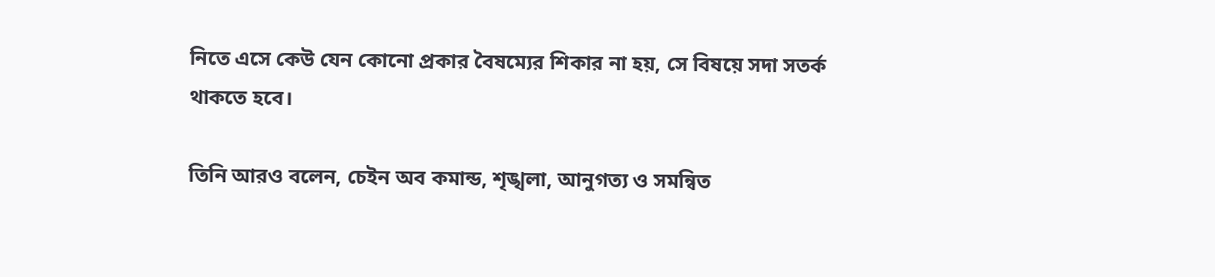নিতে এসে কেউ যেন কোনো প্রকার বৈষম্যের শিকার না হয়, সে বিষয়ে সদা সতর্ক থাকতে হবে।

তিনি আরও বলেন, চেইন অব কমান্ড, শৃঙ্খলা, আনুগত্য ও সমন্বিত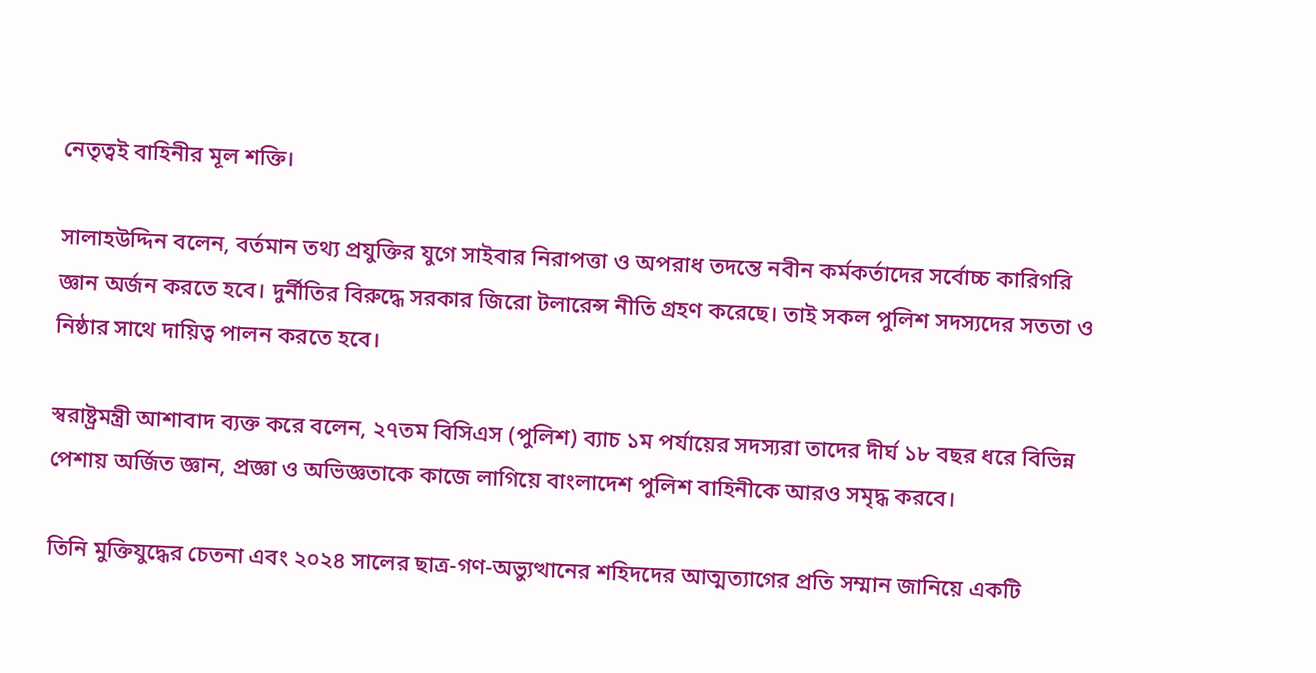নেতৃত্বই বাহিনীর মূল শক্তি।

সালাহউদ্দিন বলেন, বর্তমান তথ্য প্রযুক্তির যুগে সাইবার নিরাপত্তা ও অপরাধ তদন্তে নবীন কর্মকর্তাদের সর্বোচ্চ কারিগরি জ্ঞান অর্জন করতে হবে। দুর্নীতির বিরুদ্ধে সরকার জিরো টলারেন্স নীতি গ্রহণ করেছে। তাই সকল পুলিশ সদস্যদের সততা ও নিষ্ঠার সাথে দায়িত্ব পালন করতে হবে।

স্বরাষ্ট্রমন্ত্রী আশাবাদ ব্যক্ত করে বলেন, ২৭তম বিসিএস (পুলিশ) ব্যাচ ১ম পর্যায়ের সদস্যরা তাদের দীর্ঘ ১৮ বছর ধরে বিভিন্ন পেশায় অর্জিত জ্ঞান, প্রজ্ঞা ও অভিজ্ঞতাকে কাজে লাগিয়ে বাংলাদেশ পুলিশ বাহিনীকে আরও সমৃদ্ধ করবে।

তিনি মুক্তিযুদ্ধের চেতনা এবং ২০২৪ সালের ছাত্র-গণ-অভ্যুত্থানের শহিদদের আত্মত্যাগের প্রতি সম্মান জানিয়ে একটি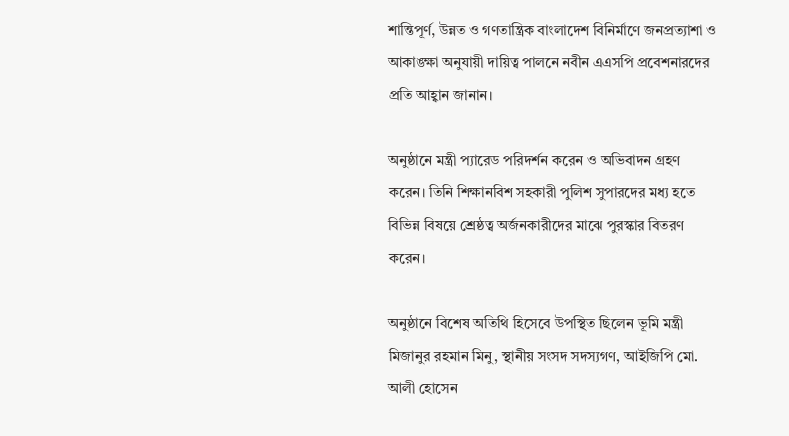শান্তিপূর্ণ, উন্নত ও গণতান্ত্রিক বাংলাদেশ বিনির্মাণে জনপ্রত্যাশা ও আকাঙ্ক্ষা অনুযায়ী দায়িত্ব পালনে নবীন এএসপি প্রবেশনারদের প্রতি আহ্বান জানান।

অনুষ্ঠানে মন্ত্রী প্যারেড পরিদর্শন করেন ও অভিবাদন গ্রহণ করেন। তিনি শিক্ষানবিশ সহকারী পুলিশ সুপারদের মধ্য হতে বিভিন্ন বিষয়ে শ্রেষ্ঠত্ব অর্জনকারীদের মাঝে পুরস্কার বিতরণ করেন।

অনুষ্ঠানে বিশেষ অতিথি হিসেবে উপস্থিত ছিলেন ভূমি মন্ত্রী মিজানুর রহমান মিনু, স্থানীয় সংসদ সদস্যগণ, আইজিপি মো. আলী হোসেন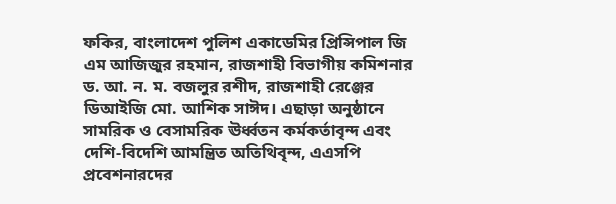ফকির, বাংলাদেশ পুলিশ একাডেমির প্রিন্সিপাল জি এম আজিজুর রহমান, রাজশাহী বিভাগীয় কমিশনার ড. আ. ন. ম. বজলুর রশীদ, রাজশাহী রেঞ্জের ডিআইজি মো. আশিক সাঈদ। এছাড়া অনুষ্ঠানে সামরিক ও বেসামরিক ঊর্ধ্বতন কর্মকর্তাবৃন্দ এবং দেশি-বিদেশি আমন্ত্রিত অতিথিবৃন্দ, এএসপি প্রবেশনারদের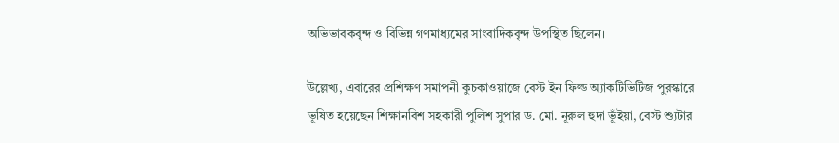অভিভাবকবৃন্দ ও বিভিন্ন গণমাধ্যমের সাংবাদিকবৃন্দ উপস্থিত ছিলেন।

উল্লেখ্য, এবারের প্রশিক্ষণ সমাপনী কুচকাওয়াজে বেস্ট ইন ফিল্ড অ্যাকটিভিটিজ পুরস্কারে ভূষিত হয়েছেন শিক্ষানবিশ সহকারী পুলিশ সুপার ড. মো. নূরুল হুদা ভূঁইয়া, বেস্ট শ্যুটার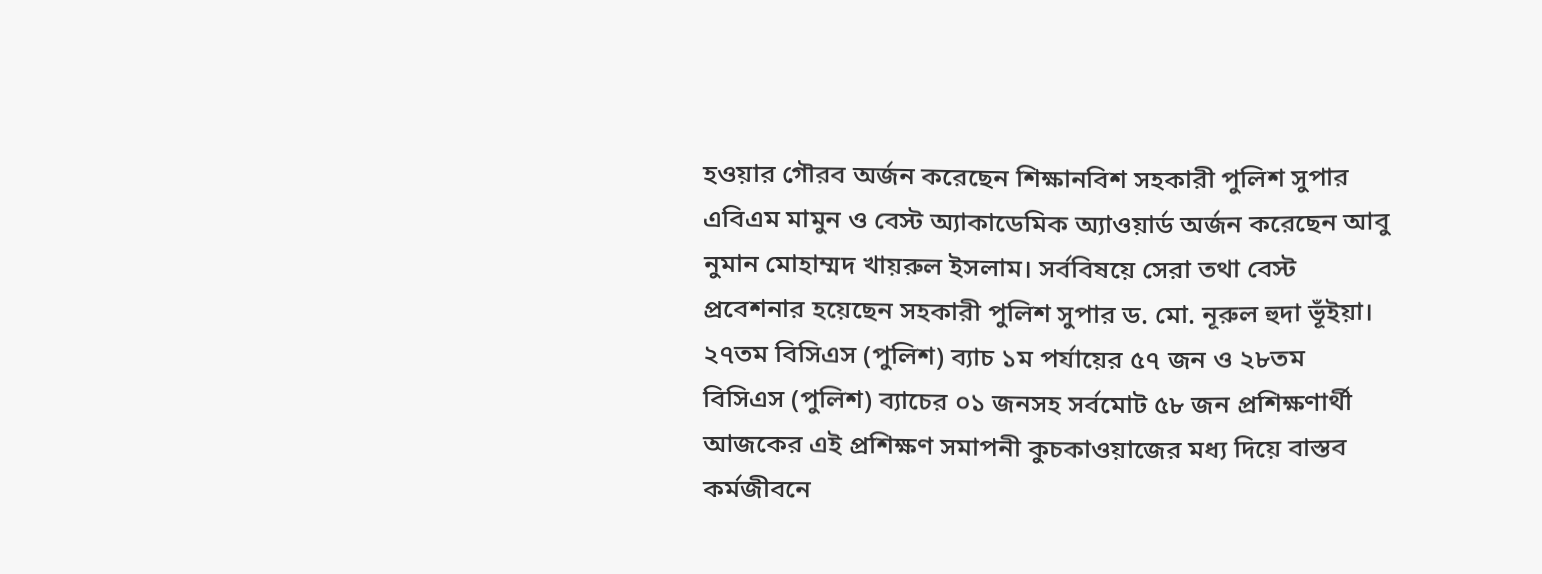হওয়ার গৌরব অর্জন করেছেন শিক্ষানবিশ সহকারী পুলিশ সুপার এবিএম মামুন ও বেস্ট অ্যাকাডেমিক অ্যাওয়ার্ড অর্জন করেছেন আবু নুমান মোহাম্মদ খায়রুল ইসলাম। সর্ববিষয়ে সেরা তথা বেস্ট প্রবেশনার হয়েছেন সহকারী পুলিশ সুপার ড. মো. নূরুল হুদা ভূঁইয়া। ২৭তম বিসিএস (পুলিশ) ব্যাচ ১ম পর্যায়ের ৫৭ জন ও ২৮তম বিসিএস (পুলিশ) ব্যাচের ০১ জনসহ সর্বমোট ৫৮ জন প্রশিক্ষণার্থী আজকের এই প্রশিক্ষণ সমাপনী কুচকাওয়াজের মধ্য দিয়ে বাস্তব কর্মজীবনে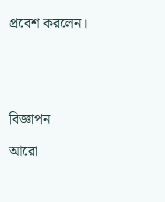প্রবেশ করলেন।





বিজ্ঞাপন

আরো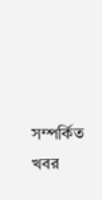সম্পর্কিত খবর